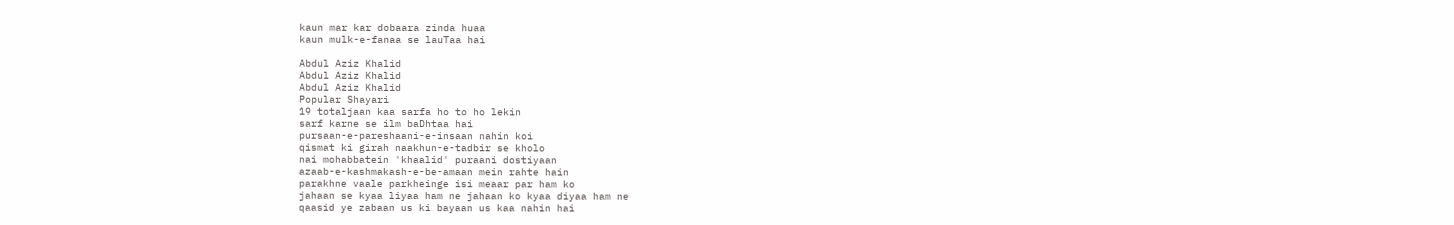kaun mar kar dobaara zinda huaa
kaun mulk-e-fanaa se lauTaa hai

Abdul Aziz Khalid
Abdul Aziz Khalid
Abdul Aziz Khalid
Popular Shayari
19 totaljaan kaa sarfa ho to ho lekin
sarf karne se ilm baDhtaa hai
pursaan-e-pareshaani-e-insaan nahin koi
qismat ki girah naakhun-e-tadbir se kholo
nai mohabbatein 'khaalid' puraani dostiyaan
azaab-e-kashmakash-e-be-amaan mein rahte hain
parakhne vaale parkheinge isi meaar par ham ko
jahaan se kyaa liyaa ham ne jahaan ko kyaa diyaa ham ne
qaasid ye zabaan us ki bayaan us kaa nahin hai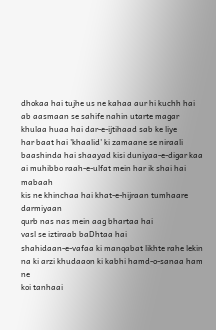dhokaa hai tujhe us ne kahaa aur hi kuchh hai
ab aasmaan se sahife nahin utarte magar
khulaa huaa hai dar-e-ijtihaad sab ke liye
har baat hai 'khaalid' ki zamaane se niraali
baashinda hai shaayad kisi duniyaa-e-digar kaa
ai muhibbo raah-e-ulfat mein har ik shai hai mabaah
kis ne khinchaa hai khat-e-hijraan tumhaare darmiyaan
qurb nas nas mein aag bhartaa hai
vasl se iztiraab baDhtaa hai
shahidaan-e-vafaa ki manqabat likhte rahe lekin
na ki arzi khudaaon ki kabhi hamd-o-sanaa ham ne
koi tanhaai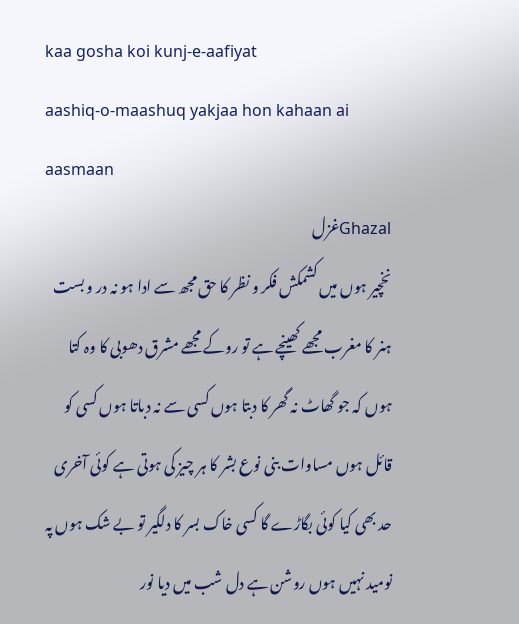kaa gosha koi kunj-e-aafiyat
aashiq-o-maashuq yakjaa hon kahaan ai aasmaan
Ghazalغزل
نخچیر ہوں میں کشمکش فکر و نظر کا حق مجھ سے ادا ہو نہ در و بست ہنر کا مغرب مجھے کھینچے ہے تو روکے مجھے مشرق دھوبی کا وہ کتا ہوں کہ جو گھاٹ نہ گھر کا دبتا ہوں کسی سے نہ دباتا ہوں کسی کو قائل ہوں مساوات بنی نوع بشر کا ہر چیز کی ہوتی ہے کوئی آخری حد بھی کیا کوئی بگاڑے گا کسی خاک بسر کا دلگیر تو بے شک ہوں پہ نومید نہیں ہوں روشن ہے دل شب میں دیا نور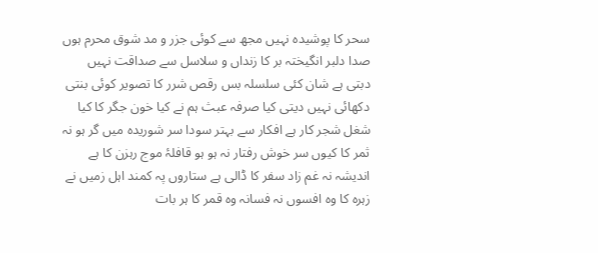سحر کا پوشیدہ نہیں مجھ سے کوئی جزر و مد شوق محرم ہوں صدا دلبر انگیختہ بر کا زنداں و سلاسل سے صداقت نہیں دبتی ہے شان کئی سلسلہ بس رقص شرر کا تصویر کوئی بنتی دکھائی نہیں دیتی کیا صرفہ عبث ہم نے کیا خون جگر کا کیا شغل شجر کار ہے افکار سے بہتر سودا سر شوریدہ میں گر ہو نہ ثمر کا کیوں سر خوش رفتار نہ ہو ہو قافلۂ موج رہزن کا ہے اندیشہ نہ غم زاد سفر کا ڈالی ہے ستاروں پہ کمند اہل زمیں نے زہرہ کا وہ افسوں نہ فسانہ وہ قمر کا ہر بات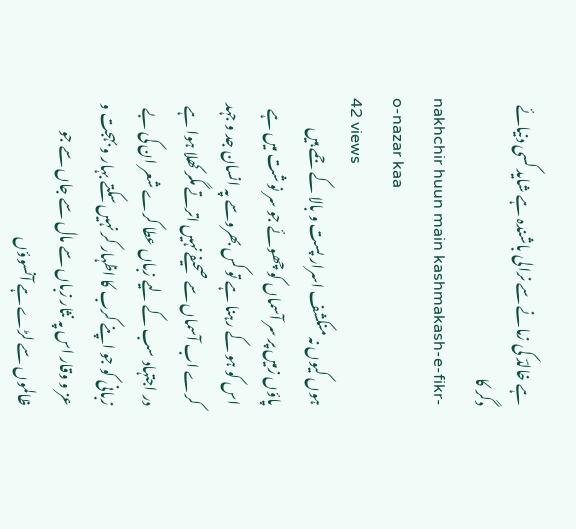ہے خالدؔ کی زمانے سے نرالی باشندہ ہے شاید کسی دنیائے دگر کا
nakhchir huun main kashmakash-e-fikr-o-nazar kaa
42 views
ہوں کیوں نہ منکشف اسرار پست و بالا کے جمے ہیں پاؤں زمیں پر سر آسماں کو چھوئے جو سر نوشت میں ہے اس کو ہو کے رہنا ہے تو کس بھروسے پہ انسان جد و جہد کرے اب آسماں سے صحیفے نہیں اترتے مگر کھلا ہوا ہے در اجتہاد سب کے لیے زباں عطا کرے شعر ان کی بے زبانی کو جو اپنے کرب کا اظہار کر نہیں سکتے بہار و بہجت و عز و وقار اس پہ نثار زباں سے مال سے جاں سے جو ظالموں سے لڑے ہے آنسوؤں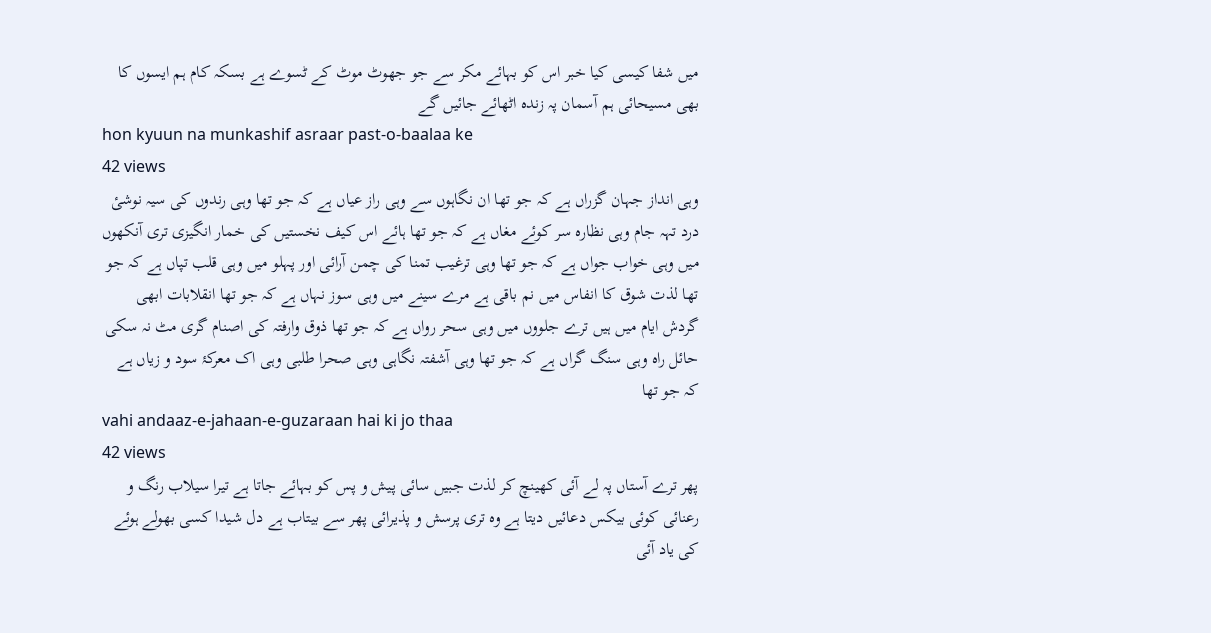میں شفا کیسی کیا خبر اس کو بہائے مکر سے جو جھوٹ موٹ کے ٹسوے ہے بسکہ کام ہم ایسوں کا بھی مسیحائی ہم آسمان پہ زندہ اٹھائے جائیں گے
hon kyuun na munkashif asraar past-o-baalaa ke
42 views
وہی انداز جہان گزراں ہے کہ جو تھا ان نگاہوں سے وہی راز عیاں ہے کہ جو تھا وہی رندوں کی سیہ نوشیٔ درد تہہ جام وہی نظارہ سر کوئے مغاں ہے کہ جو تھا ہائے اس کیف نخستیں کی خمار انگیزی تری آنکھوں میں وہی خواب جواں ہے کہ جو تھا وہی ترغیب تمنا کی چمن آرائی اور پہلو میں وہی قلب تپاں ہے کہ جو تھا لذت شوق کا انفاس میں نم باقی ہے مرے سینے میں وہی سوز نہاں ہے کہ جو تھا انقلابات ابھی گردش ایام میں ہیں ترے جلووں میں وہی سحر رواں ہے کہ جو تھا ذوق وارفتہ کی اصنام گری مٹ نہ سکی حائل راہ وہی سنگ گراں ہے کہ جو تھا وہی آشفتہ نگاہی وہی صحرا طلبی وہی اک معرکۂ سود و زیاں ہے کہ جو تھا
vahi andaaz-e-jahaan-e-guzaraan hai ki jo thaa
42 views
پھر ترے آستاں پہ لے آئی کھینچ کر لذت جبیں سائی پیش و پس کو بہائے جاتا ہے تیرا سیلاب رنگ و رعنائی کوئی بیکس دعائیں دیتا ہے وہ تری پرسش و پذیرائی پھر سے بیتاب ہے دل شیدا کسی بھولے ہوئے کی یاد آئی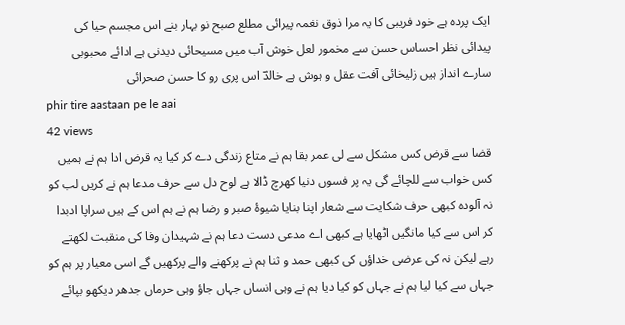ایک پردہ ہے خود فریبی کا یہ مرا ذوق نغمہ پیرائی مطلع صبح نو بہار بنے اس مجسم حیا کی پیدائی نظر احساس حسن سے مخمور لعل خوش آب میں مسیحائی دیدنی ہے ادائے محبوبی سارے انداز ہیں زلیخائی آفت عقل و ہوش ہے خالدؔ اس پری رو کا حسن صحرائی
phir tire aastaan pe le aai
42 views
قضا سے قرض کس مشکل سے لی عمر بقا ہم نے متاع زندگی دے کر کیا یہ قرض ادا ہم نے ہمیں کس خواب سے للچائے گی یہ پر فسوں دنیا کھرچ ڈالا ہے لوح دل سے حرف مدعا ہم نے کریں لب کو نہ آلودہ کبھی حرف شکایت سے شعار اپنا بنایا شیوۂ صبر و رضا ہم نے ہم اس کے ہیں سراپا ادبدا کر اس سے کیا مانگیں اٹھایا ہے کبھی اے مدعی دست دعا ہم نے شہیدان وفا کی منقبت لکھتے رہے لیکن نہ کی عرضی خداؤں کی کبھی حمد و ثنا ہم نے پرکھنے والے پرکھیں گے اسی معیار پر ہم کو جہاں سے کیا لیا ہم نے جہاں کو کیا دیا ہم نے وہی انساں جہاں جاؤ وہی حرماں جدھر دیکھو بپائے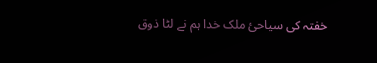خفتہ کی سیاحیٔ ملک خدا ہم نے لٹا ذوق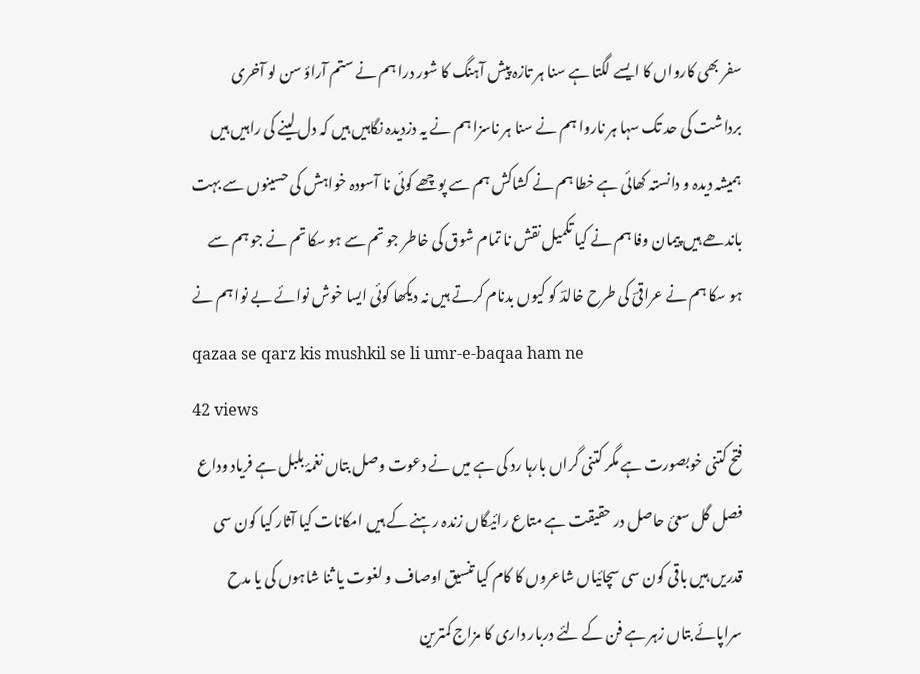سفر بھی کارواں کا ایسے لگتا ہے سنا ہر تازہ پیش آہنگ کا شور درا ہم نے ستم آراؤ سن لو آخری برداشت کی حد تک سہا ہر ناروا ہم نے سنا ہر ناسزا ہم نے یہ دزدیدہ نگاہیں ہیں کہ دل لینے کی راہیں ہیں ہمیشہ دیدہ و دانستہ کھائی ہے خطا ہم نے کشاکش ہم سے پوچھے کوئی نا آسودہ خواہش کی حسینوں سے بہت باندھے ہیں پیمان وفا ہم نے کیا تکمیل نقش نا تمام شوق کی خاطر جو تم سے ہو سکا تم نے جو ہم سے ہو سکا ہم نے عراقیؔ کی طرح خالدؔ کو کیوں بدنام کرتے ہیں نہ دیکھا کوئی ایسا خوش نوائے بے نوا ہم نے
qazaa se qarz kis mushkil se li umr-e-baqaa ham ne
42 views
فتح کتنی خوبصورت ہے مگر کتنی گراں بارہا رد کی ہے میں نے دعوت وصل بتاں نغمۂ بلبل ہے فریاد وداع فصل گل سعیٔ حاصل در حقیقت ہے متاع رائیگاں زندہ رہنے کے ہیں امکانات کیا آثار کیا کون سی قدریں ہیں باقی کون سی سچائیاں شاعروں کا کام کیا تنسیق اوصاف و لغوت یا ثنا شاہوں کی یا مدح سراپائے بتاں زہر ہے فن کے لئے دربار داری کا مزاج کمترین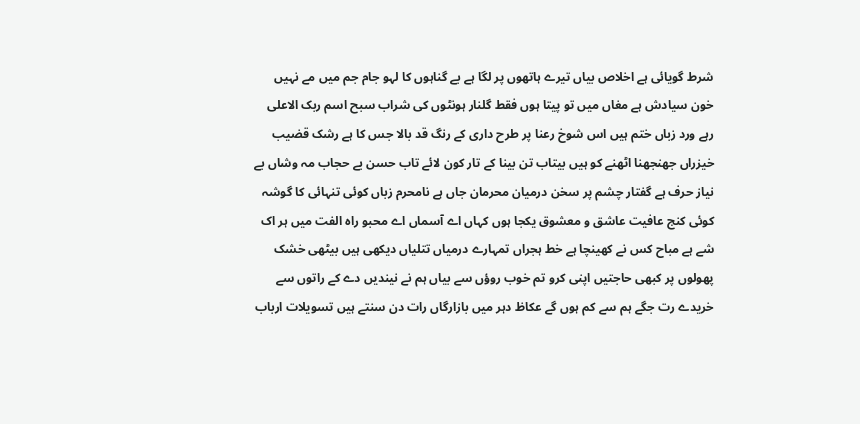شرط گویائی ہے اخلاص بیاں تیرے ہاتھوں پر لگا ہے بے گناہوں کا لہو جام جم میں مے نہیں خون سیادش ہے مغاں میں تو پیتا ہوں فقط گلنار ہونٹوں کی شراب سبح اسم ربک الاعلی رہے ورد زباں ختم ہیں اس شوخ رعنا پر طرح داری کے رنگ قد بالا جس کا ہے رشک قضیب خیزراں جھنجھنا اٹھنے کو ہیں بیتاب تن بینا کے تار کون لائے تاب حسن بے حجاب مہ وشاں بے نیاز حرف ہے گفتار چشم پر سخن درمیان محرمان جاں ہے نامحرم زباں کوئی تنہائی کا گوشہ کوئی کنج عافیت عاشق و معشوق یکجا ہوں کہاں اے آسماں اے محبو راہ الفت میں ہر اک شے ہے مباح کس نے کھینچا ہے خط ہجراں تمہارے درمیاں تتلیاں دیکھی ہیں بیٹھی خشک پھولوں پر کبھی حاجتیں اپنی کرو تم خوب روؤں سے بیاں ہم نے نیندیں دے کے راتوں سے خریدے رت جگے ہم سے کم ہوں گے عکاظ دہر میں بازارگاں رات دن سنتے ہیں تسویلات ارباب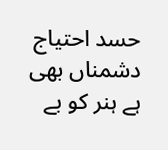حسد احتیاج دشمناں بھی ہے ہنر کو بے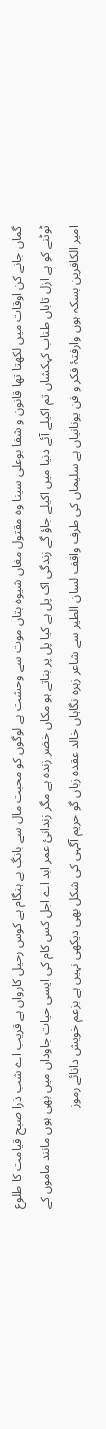گماں جانے کن اوقات میں لکھتا تھا قانون و شفا بوعلی سینا وہ مقتول مغاں شیوہ بتاں موت سے وحشت ہے لوگوں کو محبت مال سے بانگ بے ہنگام ہے کوس رحیل کارواں ہے قریب اے شب ذرا صبح قیامت کا طلوع ٹوٹنے کو ہے ازل تاباں طناب کہکشاں تم اکیلے آئے دنیا میں اکیلے جاؤ گے زندگی اک پل ہے کیا پل پر بناتے ہو مکاں خضر زندہ ہے مگر زندانئ عمر ابد اے اجل کس کام کی ایسی حیات جاوداں میں بھی ہوں مانند ماموں کے امیر الکافرین بسکہ ہوں وارفتۂ فکر و فن یونانیاں ہے سلیماں کی طرف واقف لسان الطیر سے شاعر زہرہ نگاہاں خالد عقدہ زباں گو حریم آگہی کی شکل بھی دیکھی نہیں ہے بزعم خویش دانائے رموز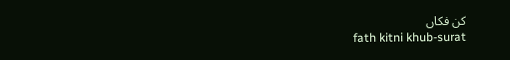کن فکاں
fath kitni khub-surat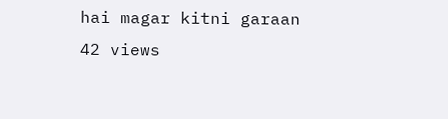hai magar kitni garaan
42 views